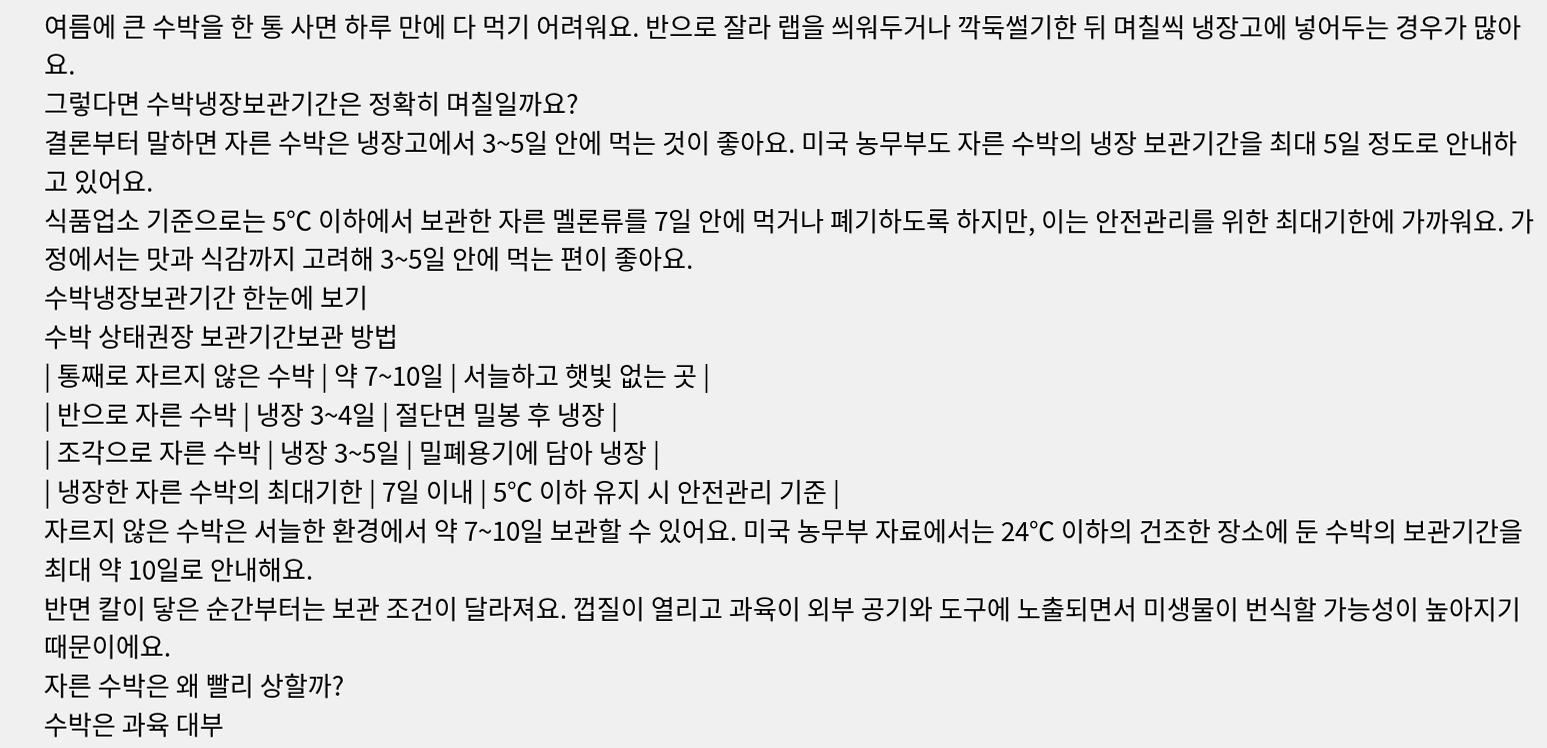여름에 큰 수박을 한 통 사면 하루 만에 다 먹기 어려워요. 반으로 잘라 랩을 씌워두거나 깍둑썰기한 뒤 며칠씩 냉장고에 넣어두는 경우가 많아요.
그렇다면 수박냉장보관기간은 정확히 며칠일까요?
결론부터 말하면 자른 수박은 냉장고에서 3~5일 안에 먹는 것이 좋아요. 미국 농무부도 자른 수박의 냉장 보관기간을 최대 5일 정도로 안내하고 있어요.
식품업소 기준으로는 5℃ 이하에서 보관한 자른 멜론류를 7일 안에 먹거나 폐기하도록 하지만, 이는 안전관리를 위한 최대기한에 가까워요. 가정에서는 맛과 식감까지 고려해 3~5일 안에 먹는 편이 좋아요.
수박냉장보관기간 한눈에 보기
수박 상태권장 보관기간보관 방법
| 통째로 자르지 않은 수박 | 약 7~10일 | 서늘하고 햇빛 없는 곳 |
| 반으로 자른 수박 | 냉장 3~4일 | 절단면 밀봉 후 냉장 |
| 조각으로 자른 수박 | 냉장 3~5일 | 밀폐용기에 담아 냉장 |
| 냉장한 자른 수박의 최대기한 | 7일 이내 | 5℃ 이하 유지 시 안전관리 기준 |
자르지 않은 수박은 서늘한 환경에서 약 7~10일 보관할 수 있어요. 미국 농무부 자료에서는 24℃ 이하의 건조한 장소에 둔 수박의 보관기간을 최대 약 10일로 안내해요.
반면 칼이 닿은 순간부터는 보관 조건이 달라져요. 껍질이 열리고 과육이 외부 공기와 도구에 노출되면서 미생물이 번식할 가능성이 높아지기 때문이에요.
자른 수박은 왜 빨리 상할까?
수박은 과육 대부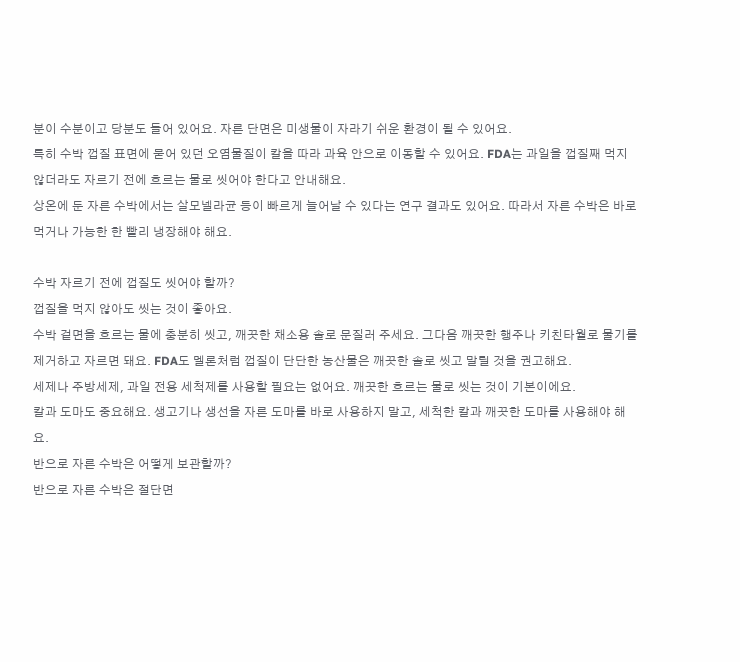분이 수분이고 당분도 들어 있어요. 자른 단면은 미생물이 자라기 쉬운 환경이 될 수 있어요.
특히 수박 껍질 표면에 묻어 있던 오염물질이 칼을 따라 과육 안으로 이동할 수 있어요. FDA는 과일을 껍질째 먹지 않더라도 자르기 전에 흐르는 물로 씻어야 한다고 안내해요.
상온에 둔 자른 수박에서는 살모넬라균 등이 빠르게 늘어날 수 있다는 연구 결과도 있어요. 따라서 자른 수박은 바로 먹거나 가능한 한 빨리 냉장해야 해요.

수박 자르기 전에 껍질도 씻어야 할까?
껍질을 먹지 않아도 씻는 것이 좋아요.
수박 겉면을 흐르는 물에 충분히 씻고, 깨끗한 채소용 솔로 문질러 주세요. 그다음 깨끗한 행주나 키친타월로 물기를 제거하고 자르면 돼요. FDA도 멜론처럼 껍질이 단단한 농산물은 깨끗한 솔로 씻고 말릴 것을 권고해요.
세제나 주방세제, 과일 전용 세척제를 사용할 필요는 없어요. 깨끗한 흐르는 물로 씻는 것이 기본이에요.
칼과 도마도 중요해요. 생고기나 생선을 자른 도마를 바로 사용하지 말고, 세척한 칼과 깨끗한 도마를 사용해야 해요.
반으로 자른 수박은 어떻게 보관할까?
반으로 자른 수박은 절단면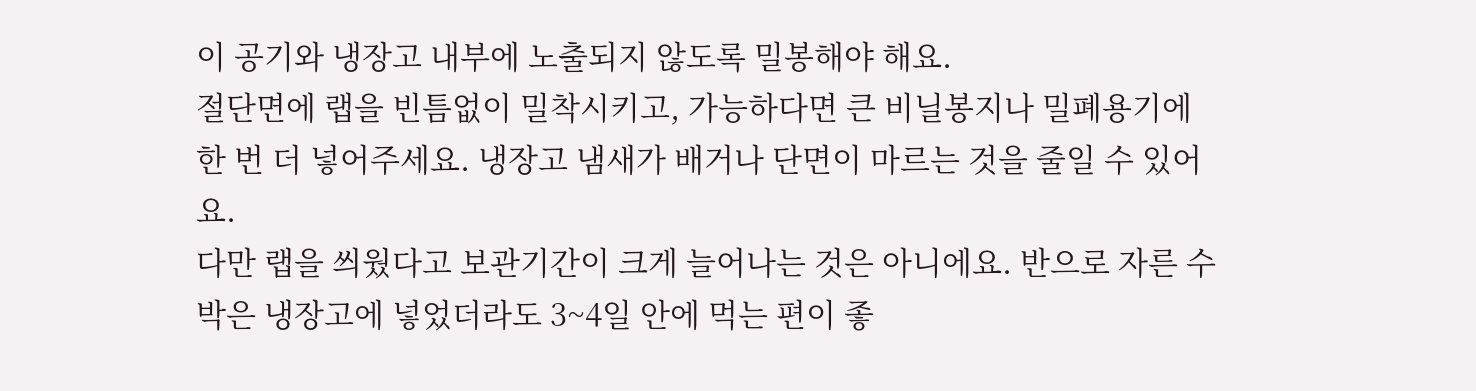이 공기와 냉장고 내부에 노출되지 않도록 밀봉해야 해요.
절단면에 랩을 빈틈없이 밀착시키고, 가능하다면 큰 비닐봉지나 밀폐용기에 한 번 더 넣어주세요. 냉장고 냄새가 배거나 단면이 마르는 것을 줄일 수 있어요.
다만 랩을 씌웠다고 보관기간이 크게 늘어나는 것은 아니에요. 반으로 자른 수박은 냉장고에 넣었더라도 3~4일 안에 먹는 편이 좋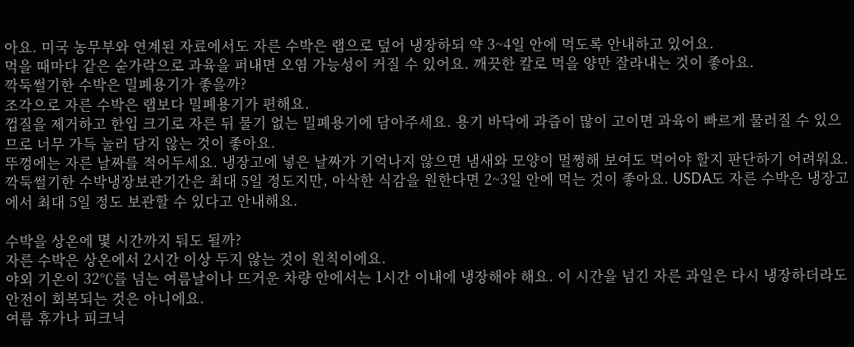아요. 미국 농무부와 연계된 자료에서도 자른 수박은 랩으로 덮어 냉장하되 약 3~4일 안에 먹도록 안내하고 있어요.
먹을 때마다 같은 숟가락으로 과육을 퍼내면 오염 가능성이 커질 수 있어요. 깨끗한 칼로 먹을 양만 잘라내는 것이 좋아요.
깍둑썰기한 수박은 밀폐용기가 좋을까?
조각으로 자른 수박은 랩보다 밀폐용기가 편해요.
껍질을 제거하고 한입 크기로 자른 뒤 물기 없는 밀폐용기에 담아주세요. 용기 바닥에 과즙이 많이 고이면 과육이 빠르게 물러질 수 있으므로 너무 가득 눌러 담지 않는 것이 좋아요.
뚜껑에는 자른 날짜를 적어두세요. 냉장고에 넣은 날짜가 기억나지 않으면 냄새와 모양이 멀쩡해 보여도 먹어야 할지 판단하기 어려워요.
깍둑썰기한 수박냉장보관기간은 최대 5일 정도지만, 아삭한 식감을 원한다면 2~3일 안에 먹는 것이 좋아요. USDA도 자른 수박은 냉장고에서 최대 5일 정도 보관할 수 있다고 안내해요.

수박을 상온에 몇 시간까지 둬도 될까?
자른 수박은 상온에서 2시간 이상 두지 않는 것이 원칙이에요.
야외 기온이 32℃를 넘는 여름날이나 뜨거운 차량 안에서는 1시간 이내에 냉장해야 해요. 이 시간을 넘긴 자른 과일은 다시 냉장하더라도 안전이 회복되는 것은 아니에요.
여름 휴가나 피크닉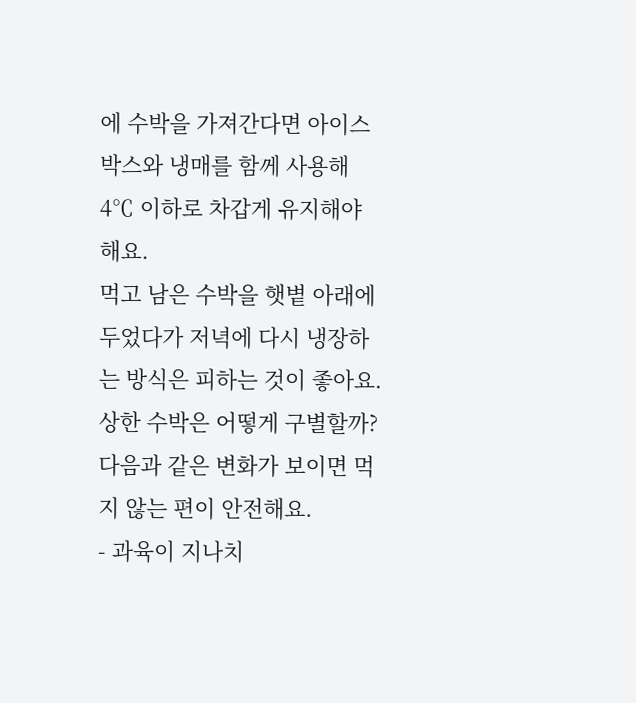에 수박을 가져간다면 아이스박스와 냉매를 함께 사용해 4℃ 이하로 차갑게 유지해야 해요.
먹고 남은 수박을 햇볕 아래에 두었다가 저녁에 다시 냉장하는 방식은 피하는 것이 좋아요.
상한 수박은 어떻게 구별할까?
다음과 같은 변화가 보이면 먹지 않는 편이 안전해요.
- 과육이 지나치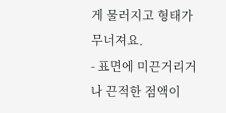게 물러지고 형태가 무너져요.
- 표면에 미끈거리거나 끈적한 점액이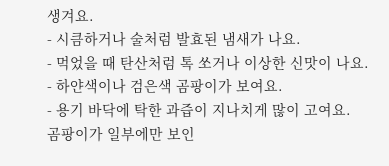생겨요.
- 시큼하거나 술처럼 발효된 냄새가 나요.
- 먹었을 때 탄산처럼 톡 쏘거나 이상한 신맛이 나요.
- 하얀색이나 검은색 곰팡이가 보여요.
- 용기 바닥에 탁한 과즙이 지나치게 많이 고여요.
곰팡이가 일부에만 보인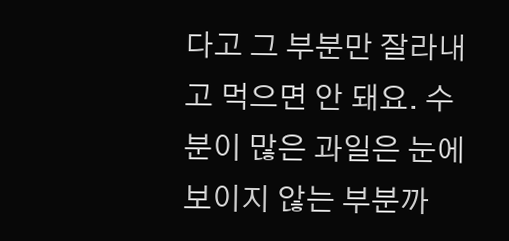다고 그 부분만 잘라내고 먹으면 안 돼요. 수분이 많은 과일은 눈에 보이지 않는 부분까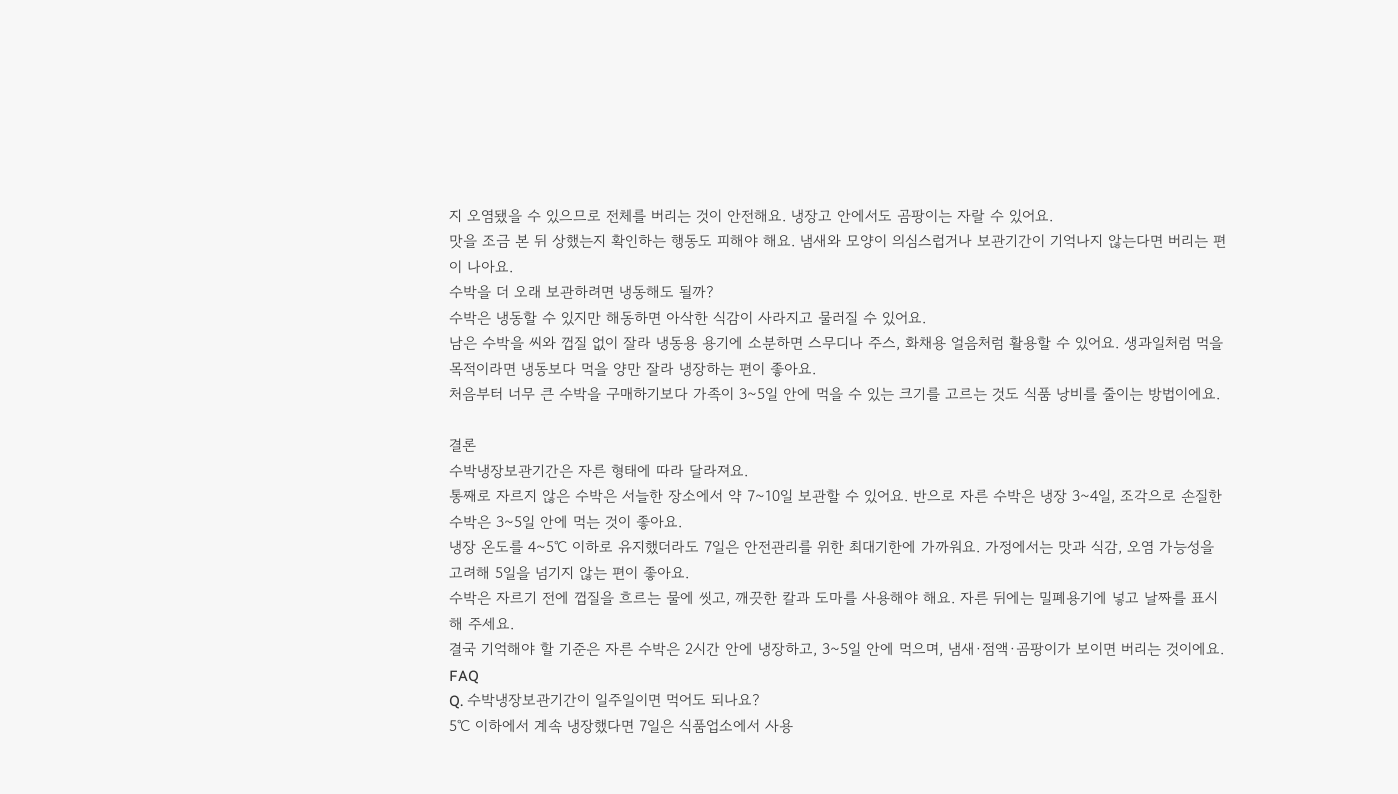지 오염됐을 수 있으므로 전체를 버리는 것이 안전해요. 냉장고 안에서도 곰팡이는 자랄 수 있어요.
맛을 조금 본 뒤 상했는지 확인하는 행동도 피해야 해요. 냄새와 모양이 의심스럽거나 보관기간이 기억나지 않는다면 버리는 편이 나아요.
수박을 더 오래 보관하려면 냉동해도 될까?
수박은 냉동할 수 있지만 해동하면 아삭한 식감이 사라지고 물러질 수 있어요.
남은 수박을 씨와 껍질 없이 잘라 냉동용 용기에 소분하면 스무디나 주스, 화채용 얼음처럼 활용할 수 있어요. 생과일처럼 먹을 목적이라면 냉동보다 먹을 양만 잘라 냉장하는 편이 좋아요.
처음부터 너무 큰 수박을 구매하기보다 가족이 3~5일 안에 먹을 수 있는 크기를 고르는 것도 식품 낭비를 줄이는 방법이에요.

결론
수박냉장보관기간은 자른 형태에 따라 달라져요.
통째로 자르지 않은 수박은 서늘한 장소에서 약 7~10일 보관할 수 있어요. 반으로 자른 수박은 냉장 3~4일, 조각으로 손질한 수박은 3~5일 안에 먹는 것이 좋아요.
냉장 온도를 4~5℃ 이하로 유지했더라도 7일은 안전관리를 위한 최대기한에 가까워요. 가정에서는 맛과 식감, 오염 가능성을 고려해 5일을 넘기지 않는 편이 좋아요.
수박은 자르기 전에 껍질을 흐르는 물에 씻고, 깨끗한 칼과 도마를 사용해야 해요. 자른 뒤에는 밀폐용기에 넣고 날짜를 표시해 주세요.
결국 기억해야 할 기준은 자른 수박은 2시간 안에 냉장하고, 3~5일 안에 먹으며, 냄새·점액·곰팡이가 보이면 버리는 것이에요.
FAQ
Q. 수박냉장보관기간이 일주일이면 먹어도 되나요?
5℃ 이하에서 계속 냉장했다면 7일은 식품업소에서 사용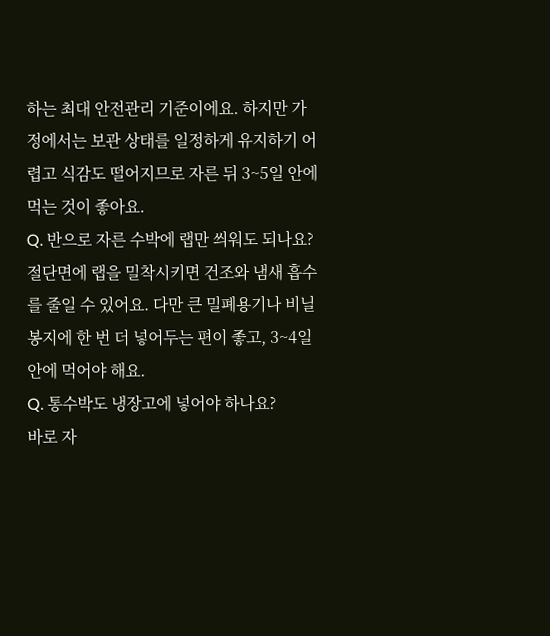하는 최대 안전관리 기준이에요. 하지만 가정에서는 보관 상태를 일정하게 유지하기 어렵고 식감도 떨어지므로 자른 뒤 3~5일 안에 먹는 것이 좋아요.
Q. 반으로 자른 수박에 랩만 씌워도 되나요?
절단면에 랩을 밀착시키면 건조와 냄새 흡수를 줄일 수 있어요. 다만 큰 밀폐용기나 비닐봉지에 한 번 더 넣어두는 편이 좋고, 3~4일 안에 먹어야 해요.
Q. 통수박도 냉장고에 넣어야 하나요?
바로 자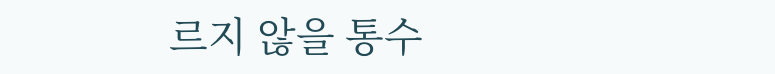르지 않을 통수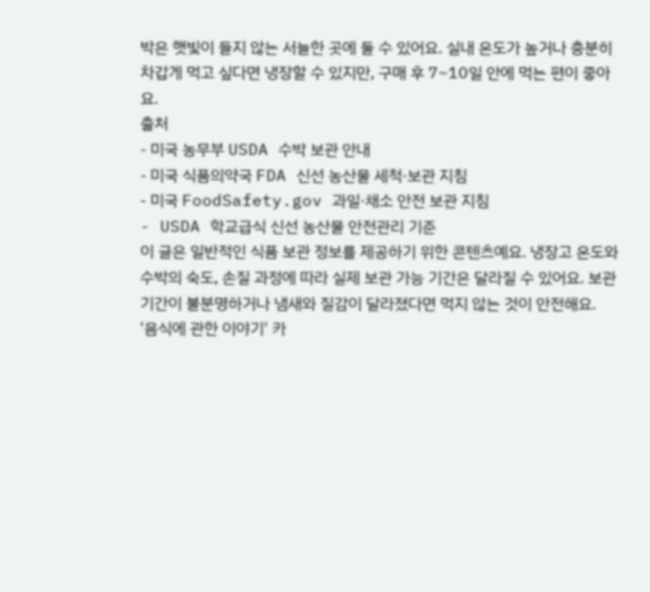박은 햇빛이 들지 않는 서늘한 곳에 둘 수 있어요. 실내 온도가 높거나 충분히 차갑게 먹고 싶다면 냉장할 수 있지만, 구매 후 7~10일 안에 먹는 편이 좋아요.
출처
- 미국 농무부 USDA 수박 보관 안내
- 미국 식품의약국 FDA 신선 농산물 세척·보관 지침
- 미국 FoodSafety.gov 과일·채소 안전 보관 지침
- USDA 학교급식 신선 농산물 안전관리 기준
이 글은 일반적인 식품 보관 정보를 제공하기 위한 콘텐츠예요. 냉장고 온도와 수박의 숙도, 손질 과정에 따라 실제 보관 가능 기간은 달라질 수 있어요. 보관기간이 불분명하거나 냄새와 질감이 달라졌다면 먹지 않는 것이 안전해요.
'음식에 관한 이야기' 카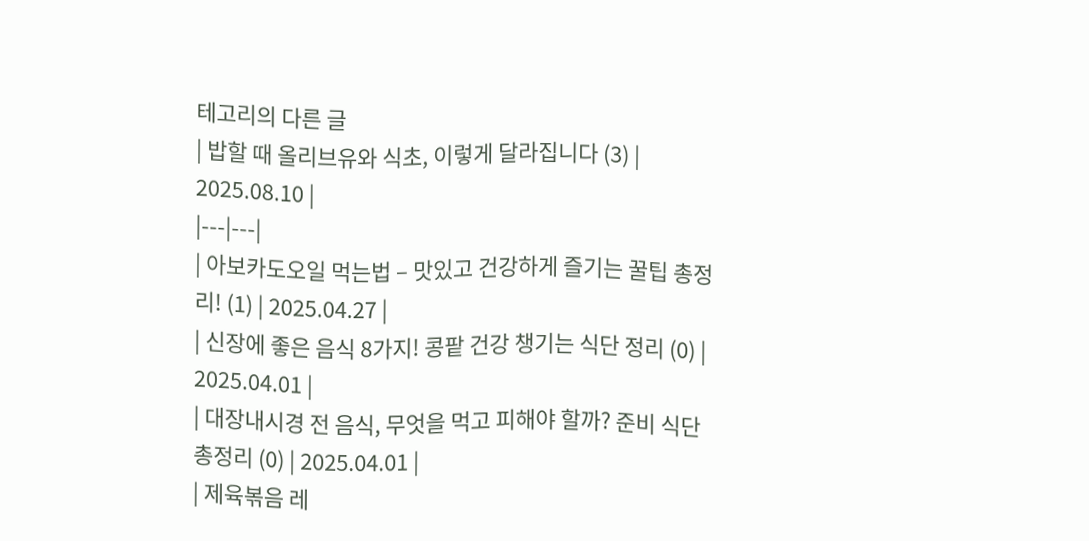테고리의 다른 글
| 밥할 때 올리브유와 식초, 이렇게 달라집니다 (3) | 2025.08.10 |
|---|---|
| 아보카도오일 먹는법 – 맛있고 건강하게 즐기는 꿀팁 총정리! (1) | 2025.04.27 |
| 신장에 좋은 음식 8가지! 콩팥 건강 챙기는 식단 정리 (0) | 2025.04.01 |
| 대장내시경 전 음식, 무엇을 먹고 피해야 할까? 준비 식단 총정리 (0) | 2025.04.01 |
| 제육볶음 레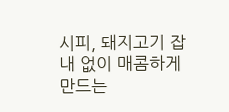시피, 돼지고기 잡내 없이 매콤하게 만드는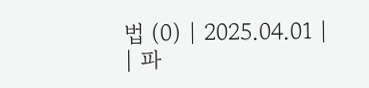법 (0) | 2025.04.01 |
| 파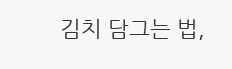김치 담그는 법,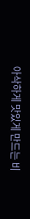아삭하게 맛있게 만드는 비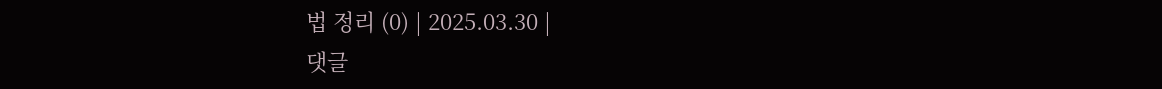법 정리 (0) | 2025.03.30 |
댓글